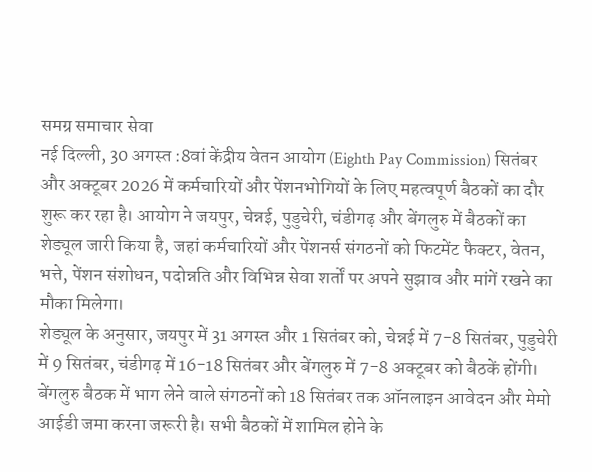समग्र समाचार सेवा
नई दिल्ली, 30 अगस्त :8वां केंद्रीय वेतन आयोग (Eighth Pay Commission) सितंबर और अक्टूबर 2026 में कर्मचारियों और पेंशनभोगियों के लिए महत्वपूर्ण बैठकों का दौर शुरू कर रहा है। आयोग ने जयपुर, चेन्नई, पुडुचेरी, चंडीगढ़ और बेंगलुरु में बैठकों का शेड्यूल जारी किया है, जहां कर्मचारियों और पेंशनर्स संगठनों को फिटमेंट फैक्टर, वेतन, भत्ते, पेंशन संशोधन, पदोन्नति और विभिन्न सेवा शर्तों पर अपने सुझाव और मांगें रखने का मौका मिलेगा।
शेड्यूल के अनुसार, जयपुर में 31 अगस्त और 1 सितंबर को, चेन्नई में 7-8 सितंबर, पुडुचेरी में 9 सितंबर, चंडीगढ़ में 16-18 सितंबर और बेंगलुरु में 7-8 अक्टूबर को बैठकें होंगी। बेंगलुरु बैठक में भाग लेने वाले संगठनों को 18 सितंबर तक ऑनलाइन आवेदन और मेमो आईडी जमा करना जरूरी है। सभी बैठकों में शामिल होने के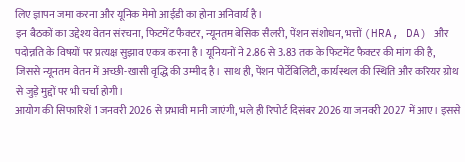लिए ज्ञापन जमा करना और यूनिक मेमो आईडी का होना अनिवार्य है।
इन बैठकों का उद्देश्य वेतन संरचना, फिटमेंट फैक्टर, न्यूनतम बेसिक सैलरी, पेंशन संशोधन, भत्तों (HRA, DA) और पदोन्नति के विषयों पर प्रत्यक्ष सुझाव एकत्र करना है। यूनियनों ने 2.86 से 3.83 तक के फिटमेंट फैक्टर की मांग की है, जिससे न्यूनतम वेतन में अच्छी-खासी वृद्धि की उम्मीद है। साथ ही, पेंशन पोर्टेबिलिटी, कार्यस्थल की स्थिति और करियर ग्रोथ से जुड़े मुद्दों पर भी चर्चा होगी।
आयोग की सिफारिशें 1 जनवरी 2026 से प्रभावी मानी जाएंगी, भले ही रिपोर्ट दिसंबर 2026 या जनवरी 2027 में आए। इससे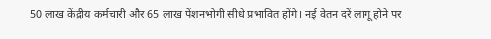50 लाख केंद्रीय कर्मचारी और 65 लाख पेंशनभोगी सीधे प्रभावित होंगे। नई वेतन दरें लागू होने पर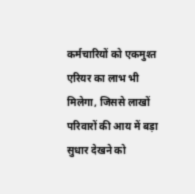कर्मचारियों को एकमुश्त एरियर का लाभ भी मिलेगा, जिससे लाखों परिवारों की आय में बड़ा सुधार देखने को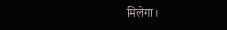मिलेगा।